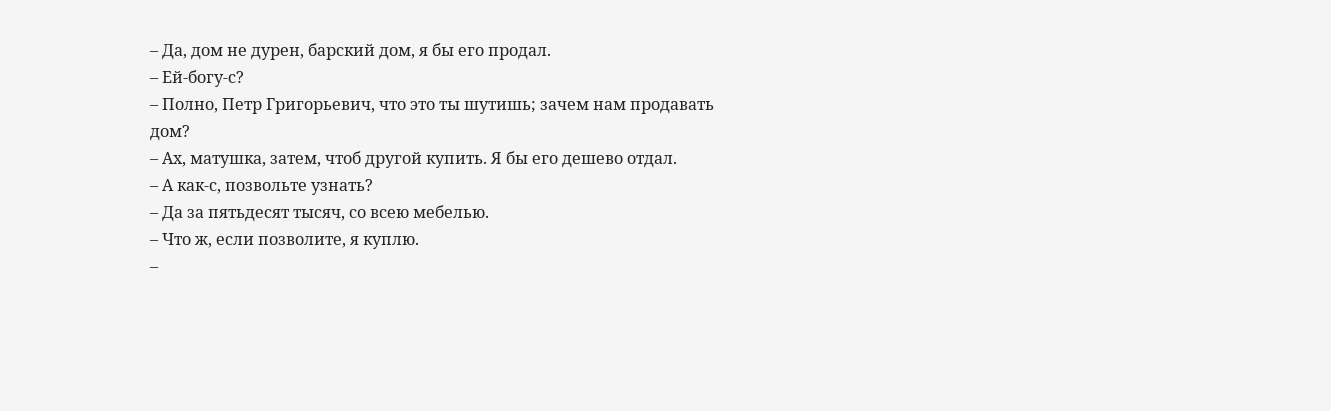– Да, дом не дурен, барский дом, я бы его продал.
– Ей-богу-с?
– Полно, Петр Григорьевич, что это ты шутишь; зачем нам продавать дом?
– Ах, матушка, затем, чтоб другой купить. Я бы его дешево отдал.
– А как-с, позвольте узнать?
– Да за пятьдесят тысяч, со всею мебелью.
– Что ж, если позволите, я куплю.
–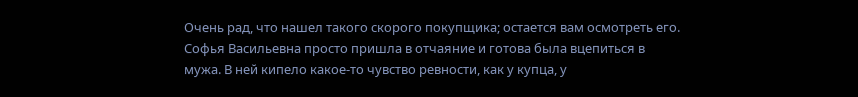Очень рад, что нашел такого скорого покупщика; остается вам осмотреть его.
Софья Васильевна просто пришла в отчаяние и готова была вцепиться в мужа. В ней кипело какое-то чувство ревности, как у купца, у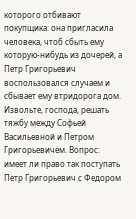которого отбивают покупщика: она пригласила человека, чтоб сбыть ему которую-нибудь из дочерей, а Петр Григорьевич воспользовался случаем и сбывает ему втридорога дом.
Извольте, господа, решать тяжбу между Софьей Васильевной и Петром Григорьевичем. Вопрос: имеет ли право так поступать Петр Григорьевич с Федором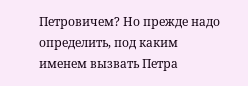Петровичем? Но прежде надо определить, под каким именем вызвать Петра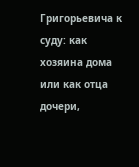Григорьевича к суду: как хозяина дома или как отца дочери,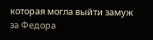которая могла выйти замуж за Федора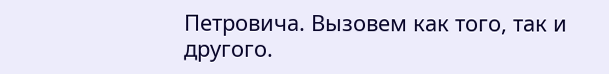Петровича. Вызовем как того, так и другого.